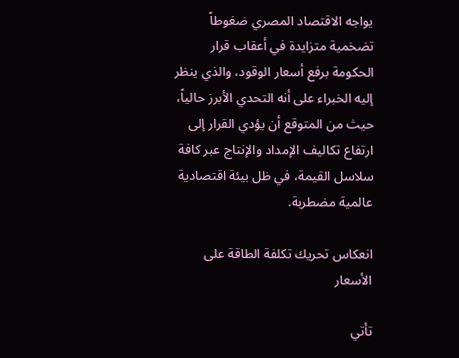يواجه الاقتصاد المصري ضغوطاً تضخمية متزايدة في أعقاب قرار الحكومة برفع أسعار الوقود، والذي ينظر إليه الخبراء على أنه التحدي الأبرز حالياً، حيث من المتوقع أن يؤدي القرار إلى ارتفاع تكاليف الإمداد والإنتاج عبر كافة سلاسل القيمة، في ظل بيئة اقتصادية عالمية مضطربة.

انعكاس تحريك تكلفة الطاقة على الأسعار

تأتي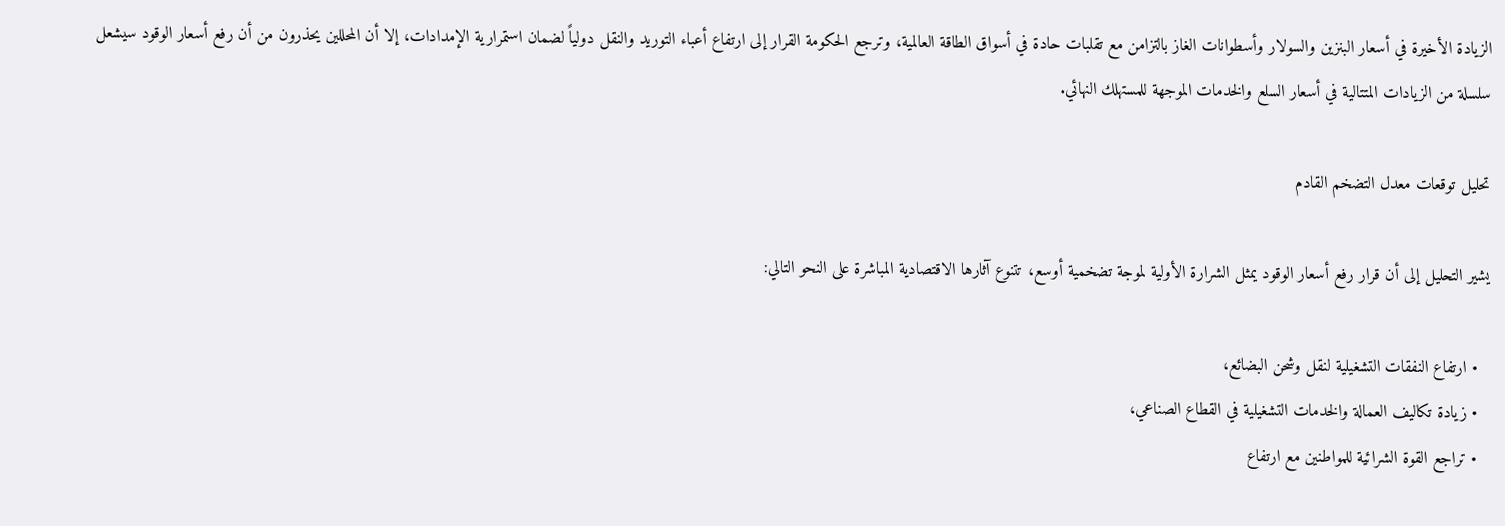الزيادة الأخيرة في أسعار البنزين والسولار وأسطوانات الغاز بالتزامن مع تقلبات حادة في أسواق الطاقة العالمية، وترجع الحكومة القرار إلى ارتفاع أعباء التوريد والنقل دولياً لضمان استمرارية الإمدادات، إلا أن المحللين يحذرون من أن رفع أسعار الوقود سيشعل سلسلة من الزيادات المتتالية في أسعار السلع والخدمات الموجهة للمستهلك النهائي.

تحليل توقعات معدل التضخم القادم

يشير التحليل إلى أن قرار رفع أسعار الوقود يمثل الشرارة الأولية لموجة تضخمية أوسع، تتنوع آثارها الاقتصادية المباشرة على النحو التالي:

  • ارتفاع النفقات التشغيلية لنقل وشحن البضائع،
  • زيادة تكاليف العمالة والخدمات التشغيلية في القطاع الصناعي،
  • تراجع القوة الشرائية للمواطنين مع ارتفاع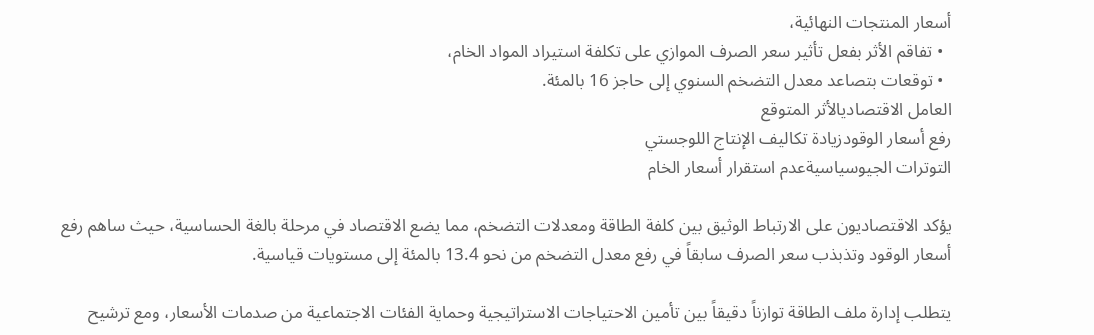أسعار المنتجات النهائية،
  • تفاقم الأثر بفعل تأثير سعر الصرف الموازي على تكلفة استيراد المواد الخام،
  • توقعات بتصاعد معدل التضخم السنوي إلى حاجز 16 بالمئة.
العامل الاقتصاديالأثر المتوقع
رفع أسعار الوقودزيادة تكاليف الإنتاج اللوجستي
التوترات الجيوسياسيةعدم استقرار أسعار الخام

يؤكد الاقتصاديون على الارتباط الوثيق بين كلفة الطاقة ومعدلات التضخم، مما يضع الاقتصاد في مرحلة بالغة الحساسية، حيث ساهم رفع أسعار الوقود وتذبذب سعر الصرف سابقاً في رفع معدل التضخم من نحو 13.4 بالمئة إلى مستويات قياسية.

يتطلب إدارة ملف الطاقة توازناً دقيقاً بين تأمين الاحتياجات الاستراتيجية وحماية الفئات الاجتماعية من صدمات الأسعار، ومع ترشيح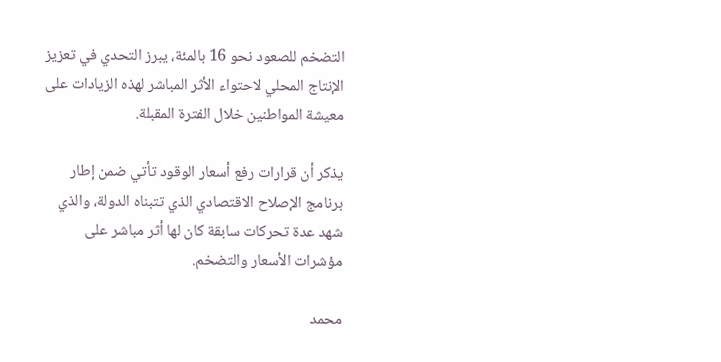التضخم للصعود نحو 16 بالمئة، يبرز التحدي في تعزيز الإنتاج المحلي لاحتواء الأثر المباشر لهذه الزيادات على معيشة المواطنين خلال الفترة المقبلة.

يذكر أن قرارات رفع أسعار الوقود تأتي ضمن إطار برنامج الإصلاح الاقتصادي الذي تتبناه الدولة، والذي شهد عدة تحركات سابقة كان لها أثر مباشر على مؤشرات الأسعار والتضخم.

محمد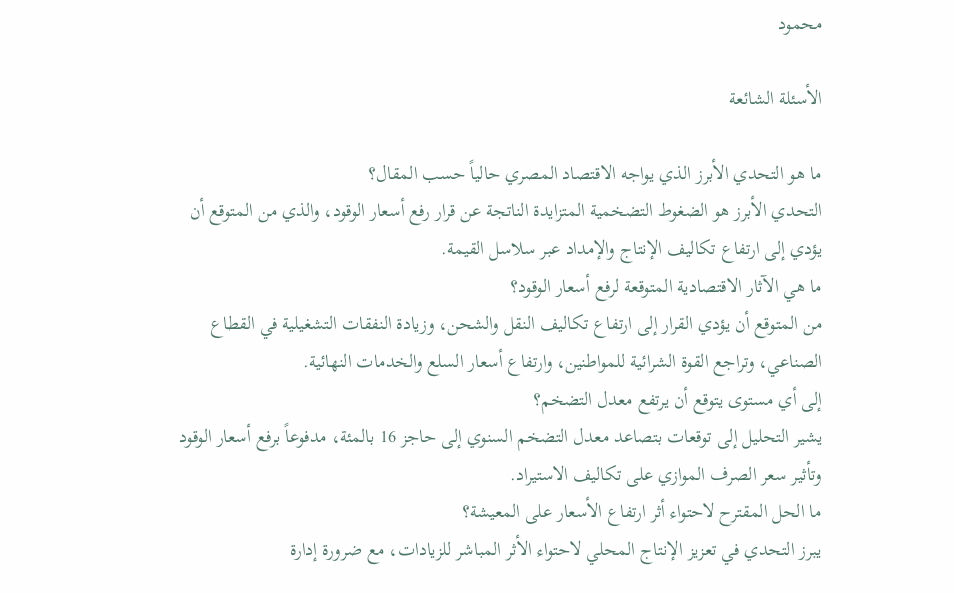محمود

الأسئلة الشائعة

ما هو التحدي الأبرز الذي يواجه الاقتصاد المصري حالياً حسب المقال؟
التحدي الأبرز هو الضغوط التضخمية المتزايدة الناتجة عن قرار رفع أسعار الوقود، والذي من المتوقع أن يؤدي إلى ارتفاع تكاليف الإنتاج والإمداد عبر سلاسل القيمة.
ما هي الآثار الاقتصادية المتوقعة لرفع أسعار الوقود؟
من المتوقع أن يؤدي القرار إلى ارتفاع تكاليف النقل والشحن، وزيادة النفقات التشغيلية في القطاع الصناعي، وتراجع القوة الشرائية للمواطنين، وارتفاع أسعار السلع والخدمات النهائية.
إلى أي مستوى يتوقع أن يرتفع معدل التضخم؟
يشير التحليل إلى توقعات بتصاعد معدل التضخم السنوي إلى حاجز 16 بالمئة، مدفوعاً برفع أسعار الوقود وتأثير سعر الصرف الموازي على تكاليف الاستيراد.
ما الحل المقترح لاحتواء أثر ارتفاع الأسعار على المعيشة؟
يبرز التحدي في تعزيز الإنتاج المحلي لاحتواء الأثر المباشر للزيادات، مع ضرورة إدارة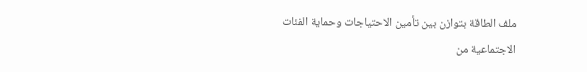ملف الطاقة بتوازن بين تأمين الاحتياجات وحماية الفئات الاجتماعية من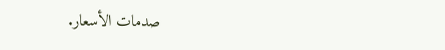صدمات الأسعار.